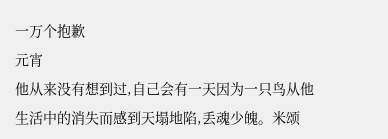一万个抱歉
元宵
他从来没有想到过,自己会有一天因为一只鸟从他生活中的消失而感到天塌地陷,丢魂少魄。米颂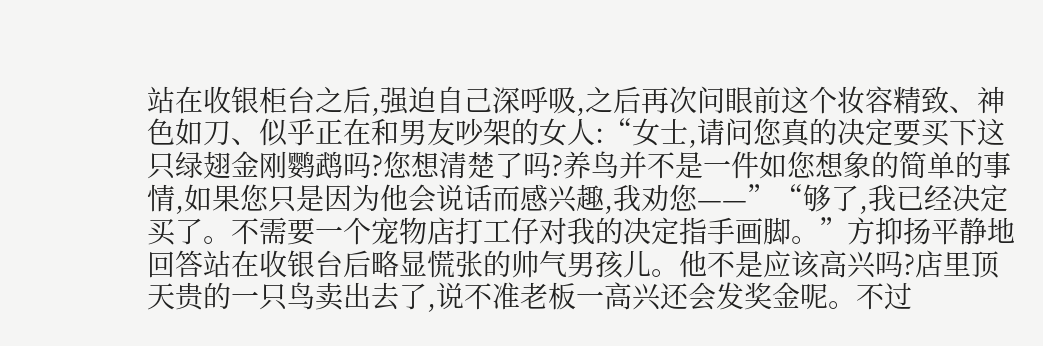站在收银柜台之后,强迫自己深呼吸,之后再次问眼前这个妆容精致、神色如刀、似乎正在和男友吵架的女人:“女士,请问您真的决定要买下这只绿翅金刚鹦鹉吗?您想清楚了吗?养鸟并不是一件如您想象的简单的事情,如果您只是因为他会说话而感兴趣,我劝您——”“够了,我已经决定买了。不需要一个宠物店打工仔对我的决定指手画脚。”方抑扬平静地回答站在收银台后略显慌张的帅气男孩儿。他不是应该高兴吗?店里顶天贵的一只鸟卖出去了,说不准老板一高兴还会发奖金呢。不过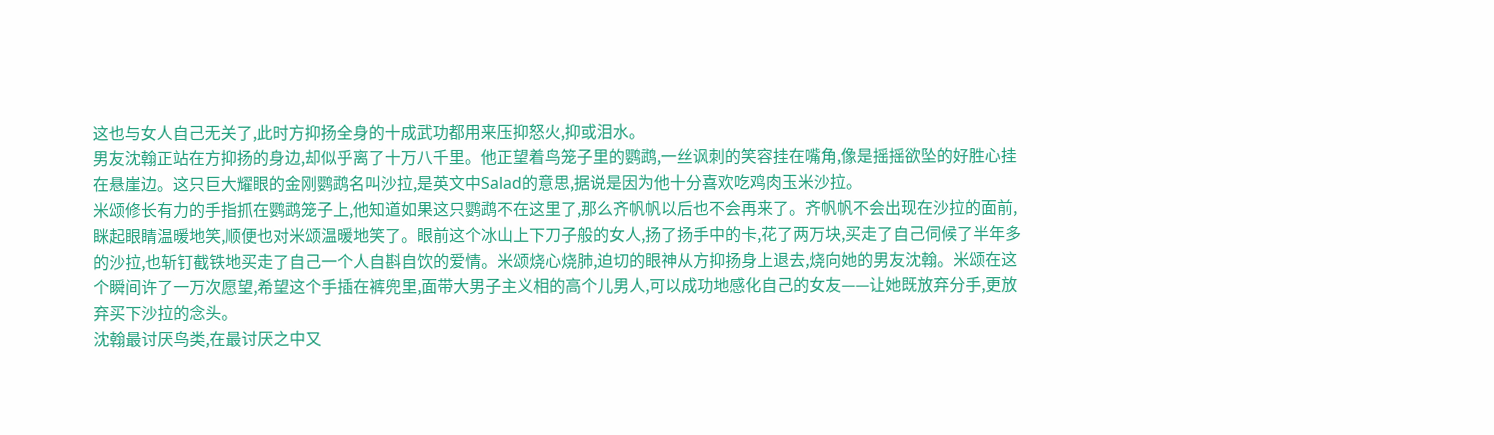这也与女人自己无关了,此时方抑扬全身的十成武功都用来压抑怒火,抑或泪水。
男友沈翰正站在方抑扬的身边,却似乎离了十万八千里。他正望着鸟笼子里的鹦鹉,一丝讽刺的笑容挂在嘴角,像是摇摇欲坠的好胜心挂在悬崖边。这只巨大耀眼的金刚鹦鹉名叫沙拉,是英文中Salad的意思,据说是因为他十分喜欢吃鸡肉玉米沙拉。
米颂修长有力的手指抓在鹦鹉笼子上,他知道如果这只鹦鹉不在这里了,那么齐帆帆以后也不会再来了。齐帆帆不会出现在沙拉的面前,眯起眼睛温暖地笑,顺便也对米颂温暖地笑了。眼前这个冰山上下刀子般的女人,扬了扬手中的卡,花了两万块,买走了自己伺候了半年多的沙拉,也斩钉截铁地买走了自己一个人自斟自饮的爱情。米颂烧心烧肺,迫切的眼神从方抑扬身上退去,烧向她的男友沈翰。米颂在这个瞬间许了一万次愿望,希望这个手插在裤兜里,面带大男子主义相的高个儿男人,可以成功地感化自己的女友——让她既放弃分手,更放弃买下沙拉的念头。
沈翰最讨厌鸟类,在最讨厌之中又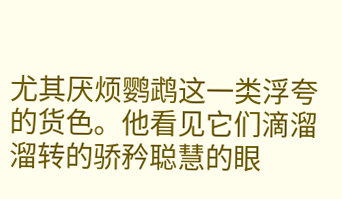尤其厌烦鹦鹉这一类浮夸的货色。他看见它们滴溜溜转的骄矜聪慧的眼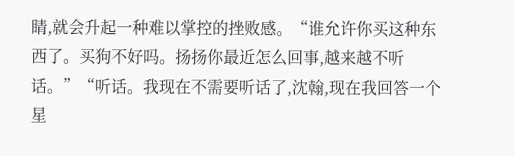睛,就会升起一种难以掌控的挫败感。“谁允许你买这种东西了。买狗不好吗。扬扬你最近怎么回事,越来越不听话。”“听话。我现在不需要听话了,沈翰,现在我回答一个星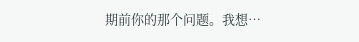期前你的那个问题。我想…